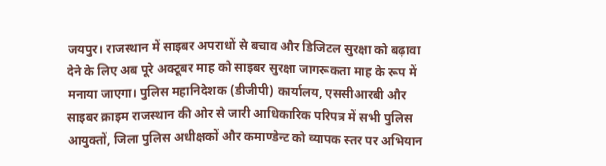जयपुर। राजस्थान में साइबर अपराधों से बचाव और डिजिटल सुरक्षा को बढ़ावा देने के लिए अब पूरे अक्टूबर माह को साइबर सुरक्षा जागरूकता माह के रूप में मनाया जाएगा। पुलिस महानिदेशक (डीजीपी) कार्यालय, एससीआरबी और साइबर क्राइम राजस्थान की ओर से जारी आधिकारिक परिपत्र में सभी पुलिस आयुक्तों, जिला पुलिस अधीक्षकों और कमाण्डेन्ट को व्यापक स्तर पर अभियान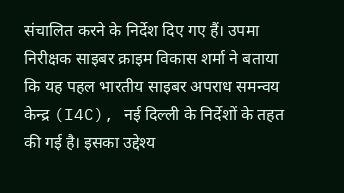संचालित करने के निर्देश दिए गए हैं। उपमा निरीक्षक साइबर क्राइम विकास शर्मा ने बताया कि यह पहल भारतीय साइबर अपराध समन्वय केन्द्र (I4C), नई दिल्ली के निर्देशों के तहत की गई है। इसका उद्देश्य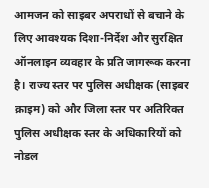आमजन को साइबर अपराधों से बचाने के लिए आवश्यक दिशा-निर्देश और सुरक्षित ऑनलाइन व्यवहार के प्रति जागरूक करना है। राज्य स्तर पर पुलिस अधीक्षक (साइबर क्राइम) को और जिला स्तर पर अतिरिक्त पुलिस अधीक्षक स्तर के अधिकारियों को नोडल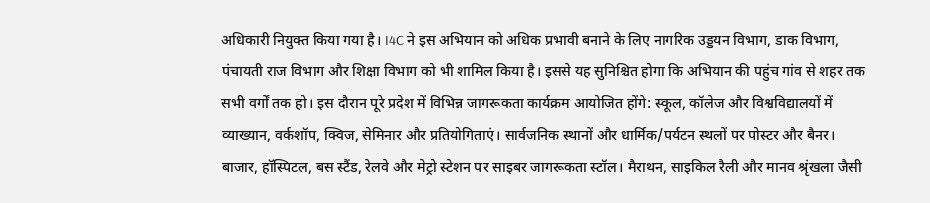अधिकारी नियुक्त किया गया है। I4C ने इस अभियान को अधिक प्रभावी बनाने के लिए नागरिक उड्डयन विभाग, डाक विभाग, पंचायती राज विभाग और शिक्षा विभाग को भी शामिल किया है। इससे यह सुनिश्चित होगा कि अभियान की पहुंच गांव से शहर तक सभी वर्गों तक हो। इस दौरान पूरे प्रदेश में विभिन्न जागरूकता कार्यक्रम आयोजित होंगे: स्कूल, कॉलेज और विश्वविद्यालयों में व्याख्यान, वर्कशॉप, क्विज, सेमिनार और प्रतियोगिताएं। सार्वजनिक स्थानों और धार्मिक/पर्यटन स्थलों पर पोस्टर और बैनर। बाजार, हॉस्पिटल, बस स्टैंड, रेलवे और मेट्रो स्टेशन पर साइबर जागरूकता स्टॉल। मैराथन, साइकिल रैली और मानव श्रृंखला जैसी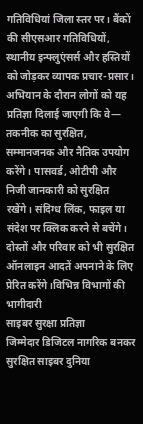गतिविधियां जिला स्तर पर। बैंकों की सीएसआर गतिविधियों, स्थानीय इन्फ्लुएंसर्स और हस्तियों को जोड़कर व्यापक प्रचार-प्रसार। अभियान के दौरान लोगों को यह प्रतिज्ञा दिलाई जाएगी कि वे— तकनीक का सुरक्षित, सम्मानजनक और नैतिक उपयोग करेंगे। पासवर्ड, ओटीपी और निजी जानकारी को सुरक्षित रखेंगे। संदिग्ध लिंक, फाइल या संदेश पर क्लिक करने से बचेंगे। दोस्तों और परिवार को भी सुरक्षित ऑनलाइन आदतें अपनाने के लिए प्रेरित करेंगे।विभिन्न विभागों की भागीदारी
साइबर सुरक्षा प्रतिज्ञा
जिम्मेदार डिजिटल नागरिक बनकर सुरक्षित साइबर दुनिया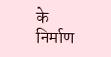के निर्माण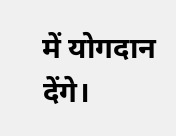में योगदान देंगे।